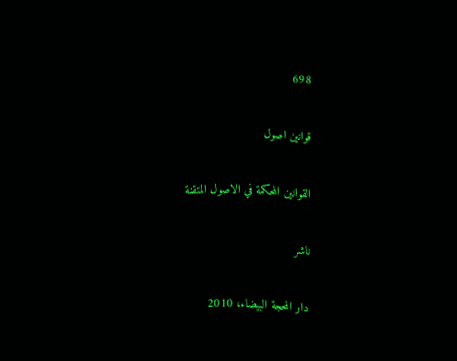698

قوانین اصول

القوانين المحكمة في الاصول المتقنة

ناشر

دار المحجة البيضاء، 2010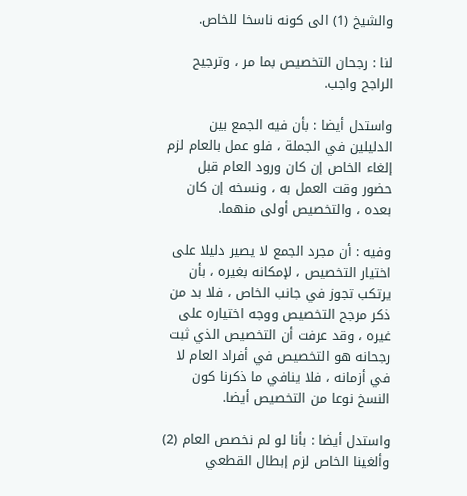والشيخ (1) الى كونه ناسخا للخاص.

لنا : رجحان التخصيص بما مر ، وترجيح الراجح واجب.

واستدل أيضا : بأن فيه الجمع بين الدليلين في الجملة ، فلو عمل بالعام لزم إلغاء الخاص إن كان ورود العام قبل حضور وقت العمل به ، ونسخه إن كان بعده ، والتخصيص أولى منهما.

وفيه : أن مجرد الجمع لا يصير دليلا على اختيار التخصيص ، لإمكانه بغيره ، بأن يرتكب تجوز في جانب الخاص ، فلا بد من ذكر مرجح التخصيص ووجه اختياره على غيره ، وقد عرفت أن التخصيص الذي ثبت رجحانه هو التخصيص في أفراد العام لا في أزمانه ، فلا ينافي ما ذكرنا كون النسخ نوعا من التخصيص أيضا.

واستدل أيضا : بأنا لو لم نخصص العام (2) وألغينا الخاص لزم إبطال القطعي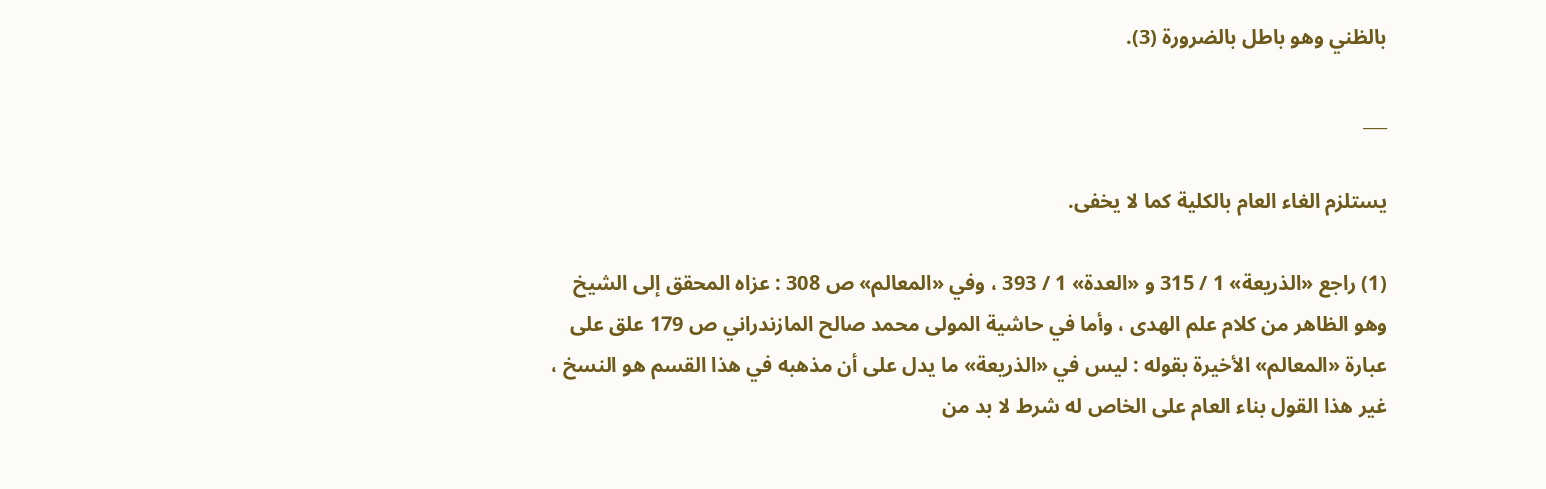بالظني وهو باطل بالضرورة (3).

___

يستلزم الغاء العام بالكلية كما لا يخفى.

(1) راجع «الذريعة» 1 / 315 و «العدة» 1 / 393 ، وفي «المعالم» ص 308 : عزاه المحقق إلى الشيخ وهو الظاهر من كلام علم الهدى ، وأما في حاشية المولى محمد صالح المازندراني ص 179 علق على عبارة «المعالم» الأخيرة بقوله : ليس في «الذريعة» ما يدل على أن مذهبه في هذا القسم هو النسخ ، غير هذا القول بناء العام على الخاص له شرط لا بد من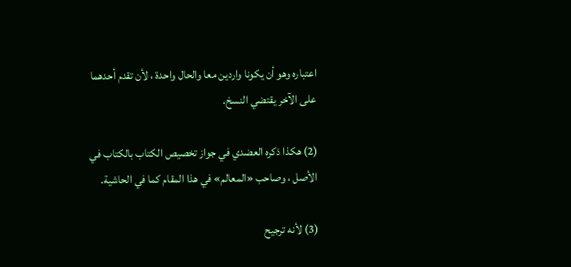اعتباره وهو أن يكونا واردين معا والحال واحدة ، لأن تقدم أحدهما على الآخر يقتضي النسخ.

(2) هكذا ذكره العضدي في جواز تخصيص الكتاب بالكتاب في الأصل ، وصاحب «المعالم» في هذا المقام كما في الحاشية.

(3) لأنه ترجيح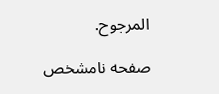المرجوح.

صفحه نامشخص